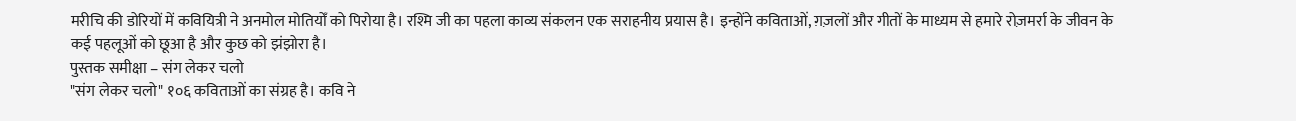मरीचि की डोरियों में कवियित्री ने अनमोल मोतियोँ को पिरोया है। रश्मि जी का पहला काव्य संकलन एक सराहनीय प्रयास है। इन्होंने कविताओं, ग़ज़लों और गीतों के माध्यम से हमारे रोज़मर्रा के जीवन के कई पहलूओं को छूआ है और कुछ को झंझोरा है।
पुस्तक समीक्षा – संग लेकर चलो
"संग लेकर चलो" १०६ कविताओं का संग्रह है। कवि ने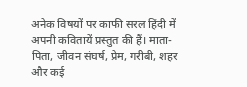अनेक विषयों पर काफी सरल हिंदी में अपनी कवितायें प्रस्तुत की हैं। माता-पिता, जीवन संघर्ष, प्रेम, गरीबी, शहर और कई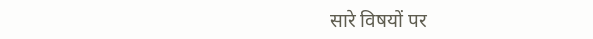सारे विषयों पर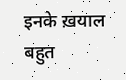इनके ख़याल बहुत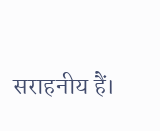सराहनीय हैं।